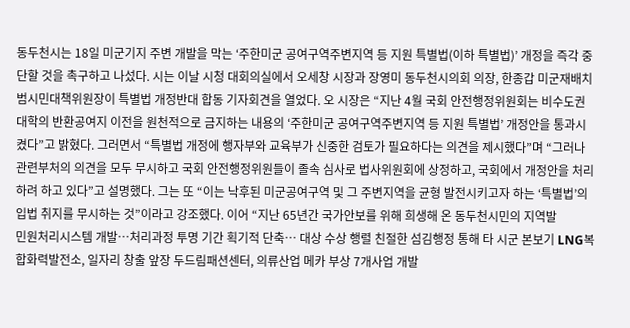동두천시는 18일 미군기지 주변 개발을 막는 ‘주한미군 공여구역주변지역 등 지원 특별법(이하 특별법)’ 개정을 즉각 중단할 것을 촉구하고 나섰다. 시는 이날 시청 대회의실에서 오세창 시장과 장영미 동두천시의회 의장, 한종갑 미군재배치 범시민대책위원장이 특별법 개정반대 합동 기자회견을 열었다. 오 시장은 “지난 4월 국회 안전행정위원회는 비수도권 대학의 반환공여지 이전을 원천적으로 금지하는 내용의 ‘주한미군 공여구역주변지역 등 지원 특별법’ 개정안을 통과시켰다”고 밝혔다. 그러면서 “특별법 개정에 행자부와 교육부가 신중한 검토가 필요하다는 의견을 제시했다”며 “그러나 관련부처의 의견을 모두 무시하고 국회 안전행정위원들이 졸속 심사로 법사위원회에 상정하고, 국회에서 개정안을 처리하려 하고 있다”고 설명했다. 그는 또 “이는 낙후된 미군공여구역 및 그 주변지역을 균형 발전시키고자 하는 ‘특별법’의 입법 취지를 무시하는 것”이라고 강조했다. 이어 “지난 65년간 국가안보를 위해 희생해 온 동두천시민의 지역발
민원처리시스템 개발…처리과정 투명 기간 획기적 단축… 대상 수상 행렬 친절한 섬김행정 통해 타 시군 본보기 LNG복합화력발전소, 일자리 창출 앞장 두드림패션센터, 의류산업 메카 부상 7개사업 개발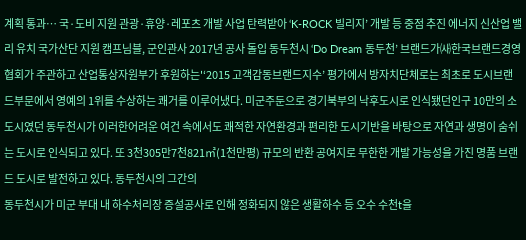계획 통과… 국·도비 지원 관광·휴양·레포츠 개발 사업 탄력받아 ‘K-ROCK 빌리지’ 개발 등 중점 추진 에너지 신산업 밸리 유치 국가산단 지원 캠프님블, 군인관사 2017년 공사 돌입 동두천시 ‘Do Dream 동두천’ 브랜드가㈔한국브랜드경영협회가 주관하고 산업통상자원부가 후원하는'‘2015 고객감동브랜드지수’ 평가에서 방자치단체로는 최초로 도시브랜드부문에서 영예의 1위를 수상하는 쾌거를 이루어냈다. 미군주둔으로 경기북부의 낙후도시로 인식됐던인구 10만의 소도시였던 동두천시가 이러한어려운 여건 속에서도 쾌적한 자연환경과 편리한 도시기반을 바탕으로 자연과 생명이 숨쉬는 도시로 인식되고 있다. 또 3천305만7천821㎡(1천만평) 규모의 반환 공여지로 무한한 개발 가능성을 가진 명품 브랜드 도시로 발전하고 있다. 동두천시의 그간의
동두천시가 미군 부대 내 하수처리장 증설공사로 인해 정화되지 않은 생활하수 등 오수 수천t을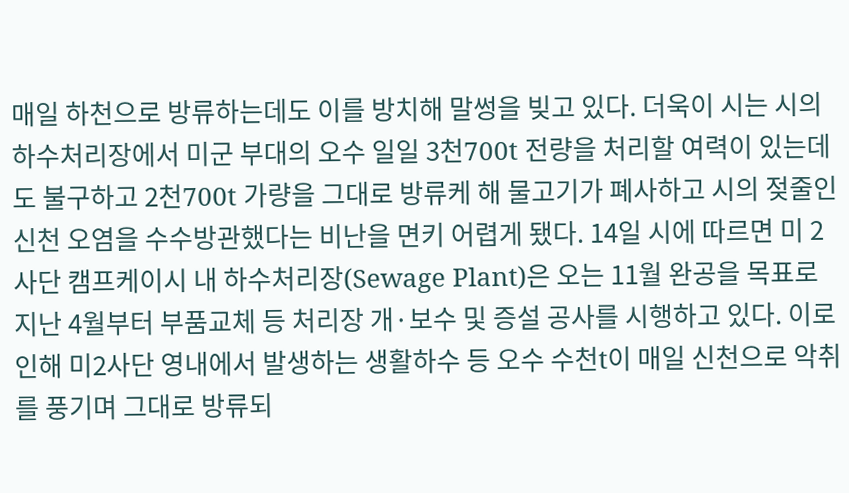매일 하천으로 방류하는데도 이를 방치해 말썽을 빚고 있다. 더욱이 시는 시의 하수처리장에서 미군 부대의 오수 일일 3천700t 전량을 처리할 여력이 있는데도 불구하고 2천700t 가량을 그대로 방류케 해 물고기가 폐사하고 시의 젖줄인 신천 오염을 수수방관했다는 비난을 면키 어렵게 됐다. 14일 시에 따르면 미 2사단 캠프케이시 내 하수처리장(Sewage Plant)은 오는 11월 완공을 목표로 지난 4월부터 부품교체 등 처리장 개·보수 및 증설 공사를 시행하고 있다. 이로 인해 미2사단 영내에서 발생하는 생활하수 등 오수 수천t이 매일 신천으로 악취를 풍기며 그대로 방류되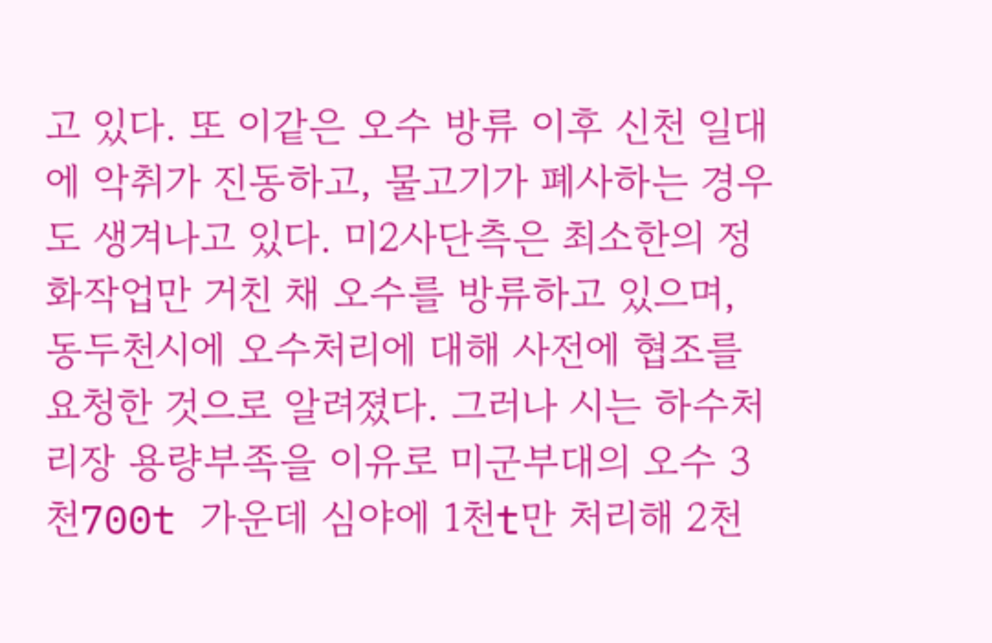고 있다. 또 이같은 오수 방류 이후 신천 일대에 악취가 진동하고, 물고기가 폐사하는 경우도 생겨나고 있다. 미2사단측은 최소한의 정화작업만 거친 채 오수를 방류하고 있으며, 동두천시에 오수처리에 대해 사전에 협조를 요청한 것으로 알려졌다. 그러나 시는 하수처리장 용량부족을 이유로 미군부대의 오수 3천700t 가운데 심야에 1천t만 처리해 2천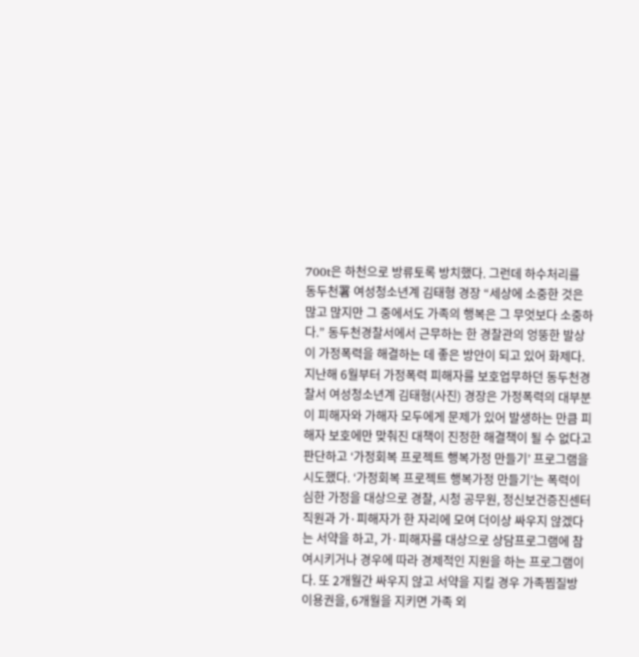700t은 하천으로 방류토록 방치했다. 그런데 하수처리를
동두천署 여성청소년계 김태형 경장 “세상에 소중한 것은 많고 많지만 그 중에서도 가족의 행복은 그 무엇보다 소중하다.” 동두천경찰서에서 근무하는 한 경찰관의 엉뚱한 발상이 가정폭력을 해결하는 데 좋은 방안이 되고 있어 화제다. 지난해 6월부터 가정폭력 피해자를 보호업무하던 동두천경찰서 여성청소년계 김태형(사진) 경장은 가정폭력의 대부분이 피해자와 가해자 모두에게 문제가 있어 발생하는 만큼 피해자 보호에만 맞춰진 대책이 진정한 해결책이 될 수 없다고 판단하고 ‘가정회복 프로젝트 행복가정 만들기’ 프로그램을 시도했다. ‘가정회복 프로젝트 행복가정 만들기’는 폭력이 심한 가정을 대상으로 경찰, 시청 공무원, 정신보건증진센터 직원과 가·피해자가 한 자리에 모여 더이상 싸우지 않겠다는 서약을 하고, 가·피해자를 대상으로 상담프로그램에 참여시키거나 경우에 따라 경제적인 지원을 하는 프로그램이다. 또 2개월간 싸우지 않고 서약을 지킬 경우 가족찜질방 이용권을, 6개월을 지키면 가족 외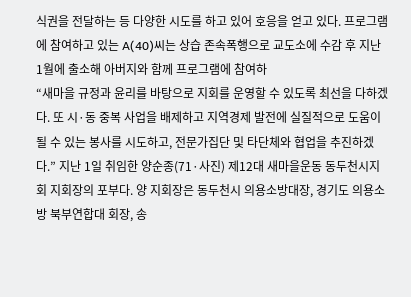식권을 전달하는 등 다양한 시도를 하고 있어 호응을 얻고 있다. 프로그램에 참여하고 있는 A(40)씨는 상습 존속폭행으로 교도소에 수감 후 지난 1월에 출소해 아버지와 함께 프로그램에 참여하
“새마을 규정과 윤리를 바탕으로 지회를 운영할 수 있도록 최선을 다하겠다. 또 시·동 중복 사업을 배제하고 지역경제 발전에 실질적으로 도움이 될 수 있는 봉사를 시도하고, 전문가집단 및 타단체와 협업을 추진하겠다.” 지난 1일 취임한 양순종(71·사진) 제12대 새마을운동 동두천시지회 지회장의 포부다. 양 지회장은 동두천시 의용소방대장, 경기도 의용소방 북부연합대 회장, 송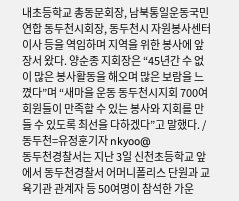내초등학교 총동문회장, 남북통일운동국민연합 동두천시회장, 동두천시 자원봉사센터 이사 등을 역임하며 지역을 위한 봉사에 앞장서 왔다. 양순종 지회장은 “45년간 수 없이 많은 봉사활동을 해오며 많은 보람을 느꼈다”며 “새마을 운동 동두천시지회 700여 회원들이 만족할 수 있는 봉사와 지회를 만들 수 있도록 최선을 다하겠다”고 말했다. /동두천=유정훈기자 nkyoo@
동두천경찰서는 지난 3일 신천초등학교 앞에서 동두천경찰서 어머니폴리스 단원과 교육기관 관계자 등 50여명이 참석한 가운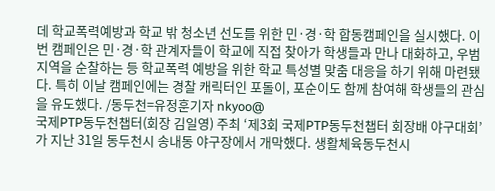데 학교폭력예방과 학교 밖 청소년 선도를 위한 민·경·학 합동캠페인을 실시했다. 이번 캠페인은 민·경·학 관계자들이 학교에 직접 찾아가 학생들과 만나 대화하고, 우범지역을 순찰하는 등 학교폭력 예방을 위한 학교 특성별 맞춤 대응을 하기 위해 마련됐다. 특히 이날 캠페인에는 경찰 캐릭터인 포돌이, 포순이도 함께 참여해 학생들의 관심을 유도했다. /동두천=유정훈기자 nkyoo@
국제PTP동두천챕터(회장 김일영) 주최 ‘제3회 국제PTP동두천챕터 회장배 야구대회’가 지난 31일 동두천시 송내동 야구장에서 개막했다. 생활체육동두천시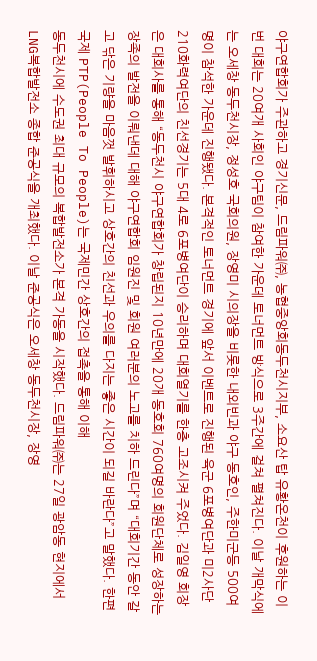야구연합회가 주관하고 경기신문, 드림파워㈜, 농협중앙회동두천시지부, 소요산 탑 유황온천이 후원하는 이번 대회는 20여개 사회인 야구팀이 참여한 가운데 토너먼트 방식으로 3주간에 걸쳐 펼쳐진다. 이날 개막식에는 오세창 동두천시장, 정성호 국회의원, 장영미 시의장을 비롯한 내외빈과 야구 동호인, 주한미군등 500여명이 참석한 가운데 진행됐다. 본격적인 토너먼트 경기에 앞서 이벤트로 진행된 육군 6포병여단과 미2사단 210화력여단의 친선경기는 5대 4로 6포병여단이 승리하며 대회열기를 한층 고조시켜 주었다. 김일영 회장은 대회사를 통해 “동두천시 야구연합회가 창립된지 10년만에 20개 동호회 760여명의 회원단체로 성장하는 장족의 발전을 이뤄낸데 대해 야구연합회 임원진 및 회원 여러분의 노고를 치하 드린다”며 “대회기간 동안 갈고 닦은 기량을 마음껏 발휘하시고 상호간의 친선과 우의를 다지는 좋은 시간이 되길 바란다”고 말했다. 한편 국제 PTP(People To People)는 국제민간 상호간의 접촉을 통해 이해
동두천시에 수도권 최대 규모의 복합발전소가 본격 가동을 시작했다. 드림파워㈜는 27일 광암동 현지에서 LNG복합발전소 종합 준공식을 개최했다. 이날 준공식은 오세창 동두천시장, 장영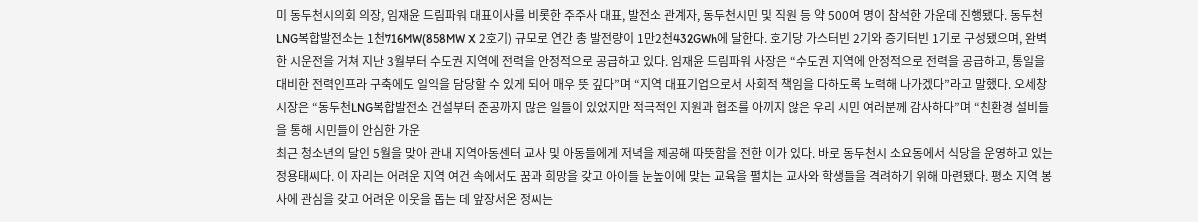미 동두천시의회 의장, 임재윤 드림파워 대표이사를 비롯한 주주사 대표, 발전소 관계자, 동두천시민 및 직원 등 약 500여 명이 참석한 가운데 진행됐다. 동두천LNG복합발전소는 1천716MW(858MW X 2호기) 규모로 연간 총 발전량이 1만2천432GWh에 달한다. 호기당 가스터빈 2기와 증기터빈 1기로 구성됐으며, 완벽한 시운전을 거쳐 지난 3월부터 수도권 지역에 전력을 안정적으로 공급하고 있다. 임재윤 드림파워 사장은 “수도권 지역에 안정적으로 전력을 공급하고, 통일을 대비한 전력인프라 구축에도 일익을 담당할 수 있게 되어 매우 뜻 깊다”며 “지역 대표기업으로서 사회적 책임을 다하도록 노력해 나가겠다”라고 말했다. 오세창 시장은 “동두천LNG복합발전소 건설부터 준공까지 많은 일들이 있었지만 적극적인 지원과 협조를 아끼지 않은 우리 시민 여러분께 감사하다”며 “친환경 설비들을 통해 시민들이 안심한 가운
최근 청소년의 달인 5월을 맞아 관내 지역아동센터 교사 및 아동들에게 저녁을 제공해 따뜻함을 전한 이가 있다. 바로 동두천시 소요동에서 식당을 운영하고 있는 정용태씨다. 이 자리는 어려운 지역 여건 속에서도 꿈과 희망을 갖고 아이들 눈높이에 맞는 교육을 펼치는 교사와 학생들을 격려하기 위해 마련됐다. 평소 지역 봉사에 관심을 갖고 어려운 이웃을 돕는 데 앞장서온 정씨는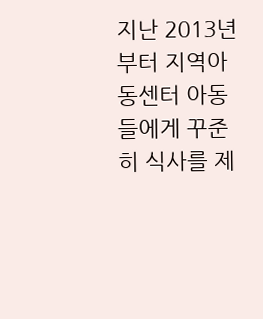지난 2013년부터 지역아동센터 아동들에게 꾸준히 식사를 제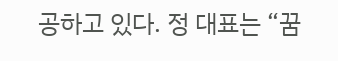공하고 있다. 정 대표는 “꿈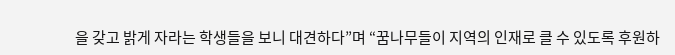을 갖고 밝게 자라는 학생들을 보니 대견하다”며 “꿈나무들이 지역의 인재로 클 수 있도록 후원하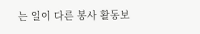는 일이 다른 봉사 활동보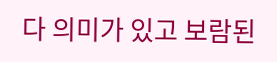다 의미가 있고 보람된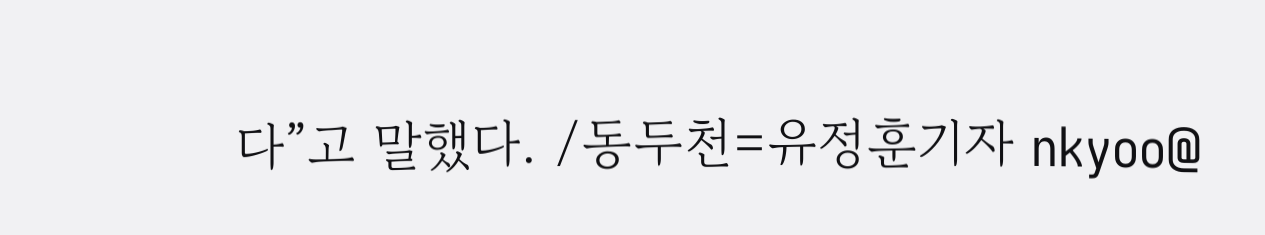다”고 말했다. /동두천=유정훈기자 nkyoo@